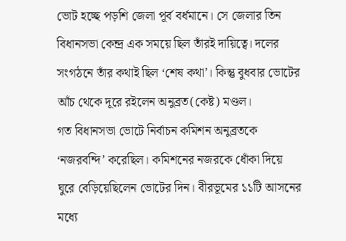ভোট হচ্ছে পড়শি জেলা পূর্ব বর্ধমানে। সে জেলার তিন বিধানসভা কেন্দ্র এক সময়ে ছিল তাঁরই দায়িত্বে। দলের সংগঠনে তাঁর কথাই ছিল ‘শেষ কথা’। কিন্তু বুধবার ভোটের আঁচ থেকে দূরে রইলেন অনুব্রত(কেষ্ট) মণ্ডল।
গত বিধানসভা ভোটে নির্বাচন কমিশন অনুব্রতকে ‘নজরবন্দি’ করেছিল। কমিশনের নজরকে ধোঁকা দিয়ে ঘুরে বেড়িয়েছিলেন ভোটের দিন। বীরভূমের ১১টি আসনের মধ্যে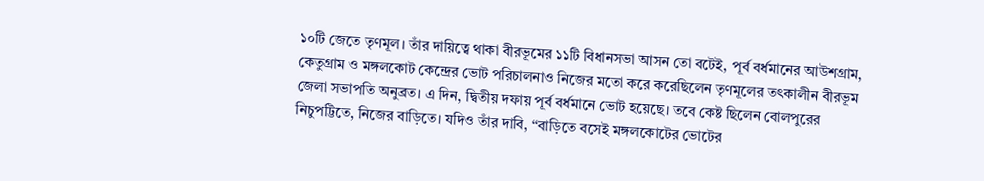১০টি জেতে তৃণমূল। তাঁর দায়িত্বে থাকা বীরভূমের ১১টি বিধানসভা আসন তো বটেই, পূর্ব বর্ধমানের আউশগ্রাম, কেতুগ্রাম ও মঙ্গলকোট কেন্দ্রের ভোট পরিচালনাও নিজের মতো করে করেছিলেন তৃণমূলের তৎকালীন বীরভূম জেলা সভাপতি অনুব্রত। এ দিন, দ্বিতীয় দফায় পূর্ব বর্ধমানে ভোট হয়েছে। তবে কেষ্ট ছিলেন বোলপুরের নিচুপট্টিতে, নিজের বাড়িতে। যদিও তাঁর দাবি, ‘‘বাড়িতে বসেই মঙ্গলকোটের ভোটের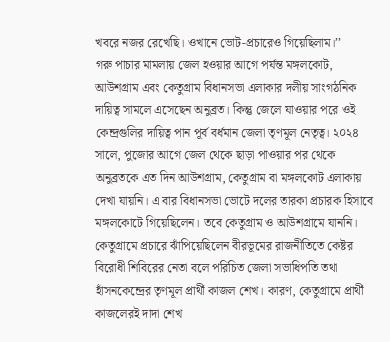খবরে নজর রেখেছি। ওখানে ভোট-প্রচারেও গিয়েছিলাম।’’
গরু পাচার মামলায় জেল হওয়ার আগে পর্যন্ত মঙ্গলকোট, আউশগ্রাম এবং কেতুগ্রাম বিধানসভা এলাকার দলীয় সাংগঠনিক দায়িত্ব সামলে এসেছেন অনুব্রত। কিন্তু জেলে যাওয়ার পরে ওই কেন্দ্রগুলির দায়িত্ব পান পূর্ব বর্ধমান জেলা তৃণমূল নেতৃত্ব। ২০২৪ সালে, পুজোর আগে জেল থেকে ছাড়া পাওয়ার পর থেকে অনুব্রতকে এত দিন আউশগ্রাম, কেতুগ্রাম বা মঙ্গলকোট এলাকায় দেখা যায়নি। এ বার বিধানসভা ভোটে দলের তারকা প্রচারক হিসাবে মঙ্গলকোটে গিয়েছিলেন। তবে কেতুগ্রাম ও আউশগ্রামে যাননি।
কেতুগ্রামে প্রচারে ঝাঁপিয়েছিলেন বীরভূমের রাজনীতিতে কেষ্টর বিরোধী শিবিরের নেতা বলে পরিচিত জেলা সভাধিপতি তথা হাঁসনকেন্দ্রের তৃণমূল প্রার্থী কাজল শেখ। কারণ, কেতুগ্রামে প্রার্থী কাজলেরই দাদা শেখ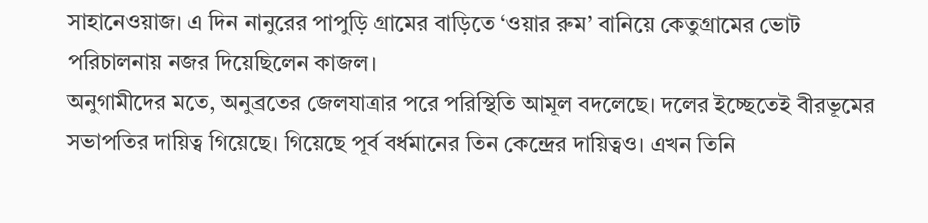সাহানেওয়াজ। এ দিন নানুরের পাপুড়ি গ্রামের বাড়িতে ‘ওয়ার রুম’ বানিয়ে কেতুগ্রামের ভোট পরিচালনায় নজর দিয়েছিলেন কাজল।
অনুগামীদের মতে, অনুব্রতের জেলযাত্রার পরে পরিস্থিতি আমূল বদলেছে। দলের ইচ্ছেতেই বীরভূমের সভাপতির দায়িত্ব গিয়েছে। গিয়েছে পূর্ব বর্ধমানের তিন কেন্দ্রের দায়িত্বও। এখন তিনি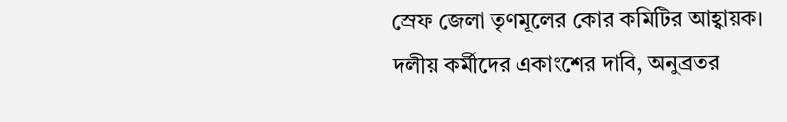স্রেফ জেলা তৃণমূলের কোর কমিটির আহ্বায়ক।
দলীয় কর্মীদের একাংশের দাবি, অনুব্রতর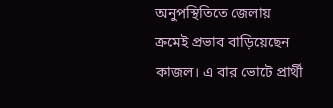অনুপস্থিতিতে জেলায় ক্রমেই প্রভাব বাড়িয়েছেন কাজল। এ বার ভোটে প্রার্থী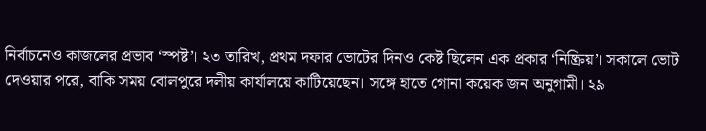নির্বাচনেও কাজলের প্রভাব ‘স্পষ্ট’। ২৩ তারিখ, প্রথম দফার ভোটের দিনও কেষ্ট ছিলেন এক প্রকার ‘নিষ্ক্রিয়’। সকালে ভোট দেওয়ার পরে, বাকি সময় বোলপুরে দলীয় কার্যালয়ে কাটিয়েছেন। সঙ্গে হাতে গোনা কয়েক জন অনুগামী। ২৯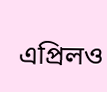এপ্রিলও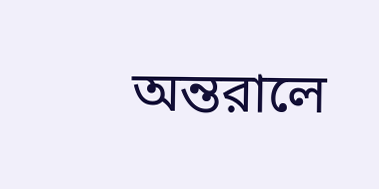অন্তরালে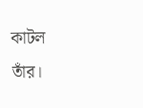কাটল তাঁর।